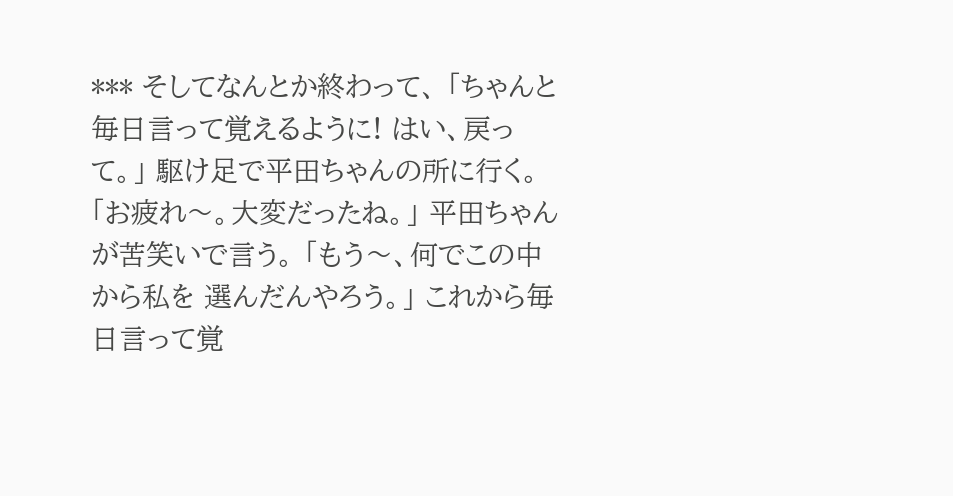*** そしてなんとか終わって、 「ちゃんと毎日言って覚えるように! はい、戻って。」 駆け足で平田ちゃんの所に行く。 「お疲れ〜。大変だったね。」 平田ちゃんが苦笑いで言う。 「もう〜、何でこの中から私を 選んだんやろう。」 これから毎日言って覚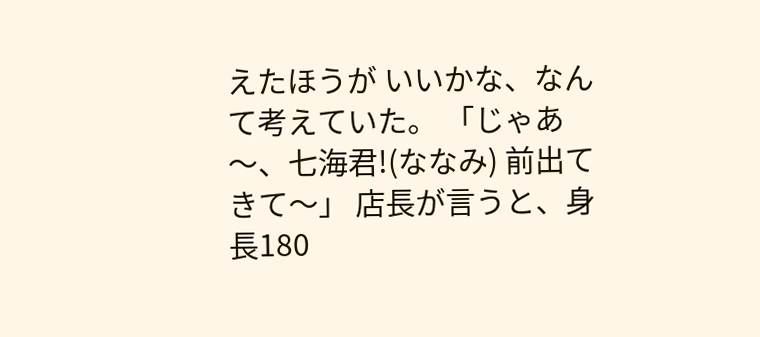えたほうが いいかな、なんて考えていた。 「じゃあ〜、七海君!(ななみ) 前出てきて〜」 店長が言うと、身長180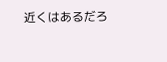近くはあるだろ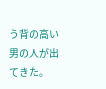う背の高い男の人が出てきた。